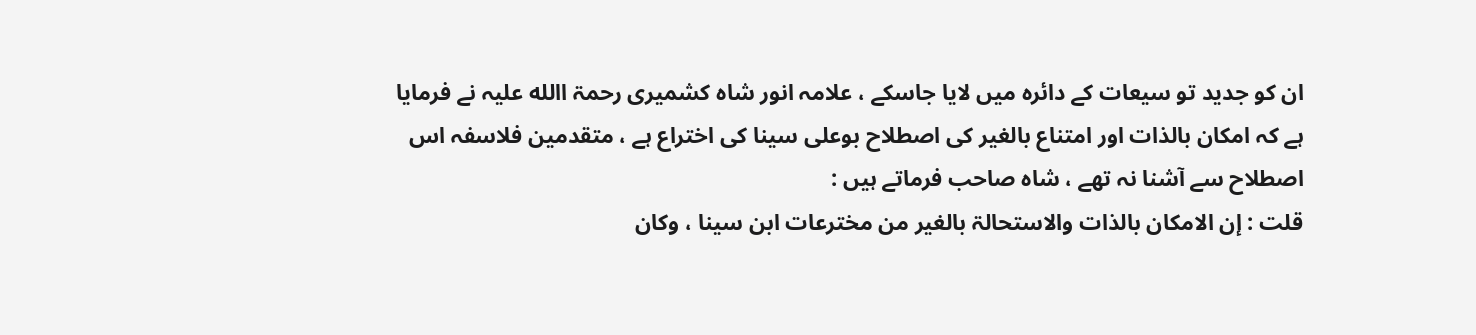ان کو جدید تو سیعات کے دائرہ میں لایا جاسکے ، علامہ انور شاہ کشمیری رحمۃ االله علیہ نے فرمایا ہے کہ امکان بالذات اور امتناع بالغیر کی اصطلاح بوعلی سینا کی اختراع ہے ، متقدمین فلاسفہ اس اصطلاح سے آشنا نہ تھے ، شاہ صاحب فرماتے ہیں :
قلت : إن الامکان بالذات والاستحالۃ بالغیر من مخترعات ابن سینا ، وکان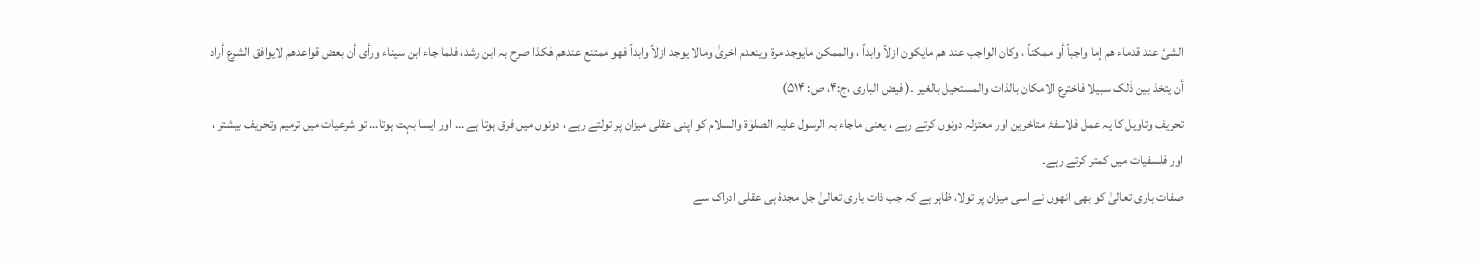الشیٔ عند قدماء ھم إما واجباً أو ممکناً ، وکان الواجب عند ھم مایکون ازلاً وابداً ، والممکن مایوجد مرۃ وینعدم اخریٰ ومالا یوجد ازلاً وابداً فھو ممتنع عندھم ھٰکذا صرح بہ ابن رشد، فلما جاء ابن سیناء ورأی أن بعض قواعدھم لایوافق الشرع أراد أن یتخذ بین ذٰلک سبیلا فاخترع الامکان بالذات والمستحیل بالغیر ۔( فیض الباری ،ج:۴، ص: ۵۱۴)
تحریف وتاویل کا یہ عمل فلاسفۂ متاخرین اور معتزلہ دونوں کرتے رہے ، یعنی ماجاء بہ الرسول علیہ الصلوٰۃ والسلام کو اپنی عقلی میزان پر تولتے رہے ، دونوں میں فرق ہوتا ہے … اور ایسا بہت ہوتا… تو شرعیات میں ترمیم وتحریف بیشتر ، اور فلسفیات میں کمتر کرتے رہے۔
صفات باری تعالیٰ کو بھی انھوں نے اسی میزان پر تولا، ظاہر ہے کہ جب ذات باری تعالیٰ جل مجدہٗ ہی عقلی ادراک سے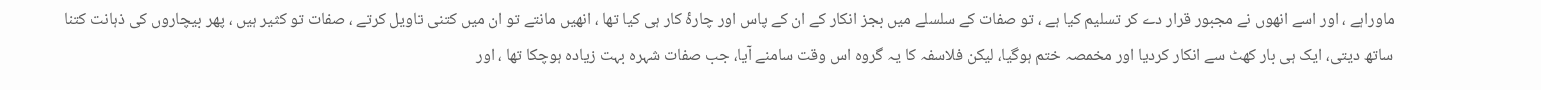ماوراہے ، اور اسے انھوں نے مجبور قرار دے کر تسلیم کیا ہے ، تو صفات کے سلسلے میں بجز انکار کے ان کے پاس اور چارۂ کار ہی کیا تھا ، انھیں مانتے تو ان میں کتنی تاویل کرتے ، صفات تو کثیر ہیں ، پھر بیچاروں کی ذہانت کتنا ساتھ دیتی، ایک ہی بار کھٹ سے انکار کردیا اور مخمصہ ختم ہوگیا، لیکن فلاسفہ کا یہ گروہ اس وقت سامنے آیا، جب صفات شہرہ بہت زیادہ ہوچکا تھا ، اور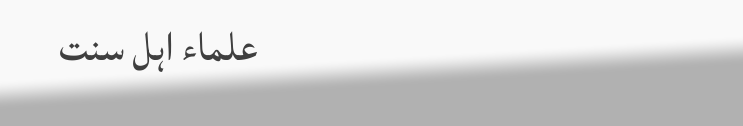علماء اہل سنت